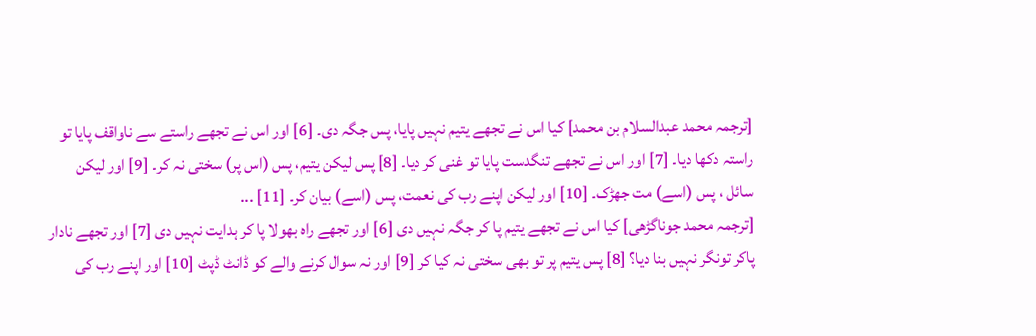[ترجمہ محمد عبدالسلام بن محمد] کیا اس نے تجھے یتیم نہیں پایا، پس جگہ دی۔ [6] اور اس نے تجھے راستے سے ناواقف پایا تو راستہ دکھا دیا۔ [7] اور اس نے تجھے تنگدست پایا تو غنی کر دیا۔ [8] پس لیکن یتیم، پس (اس پر) سختی نہ کر۔ [9] اور لیکن سائل ، پس (اسے) مت جھڑک۔ [10] اور لیکن اپنے رب کی نعمت، پس (اسے) بیان کر۔ [11] ...
[ترجمہ محمد جوناگڑھی] کیا اس نے تجھے یتیم پا کر جگہ نہیں دی [6] اور تجھے راه بھولا پا کر ہدایت نہیں دی [7] اور تجھے نادار پاکر تونگر نہیں بنا دیا؟ [8] پس یتیم پر تو بھی سختی نہ کیا کر [9] اور نہ سوال کرنے والے کو ڈانٹ ڈپٹ [10] اور اپنے رب کی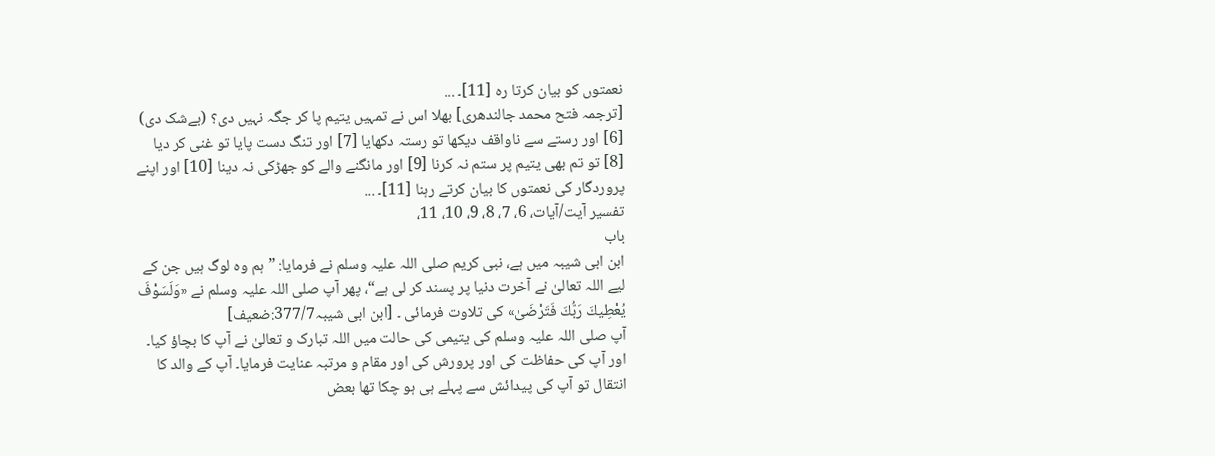نعمتوں کو بیان کرتا ره [11]۔ ...
[ترجمہ فتح محمد جالندھری] بھلا اس نے تمہیں یتیم پا کر جگہ نہیں دی؟ (بےشک دی) [6] اور رستے سے ناواقف دیکھا تو رستہ دکھایا [7] اور تنگ دست پایا تو غنی کر دیا [8] تو تم بھی یتیم پر ستم نہ کرنا [9] اور مانگنے والے کو جھڑکی نہ دینا [10] اور اپنے پروردگار کی نعمتوں کا بیان کرتے رہنا [11]۔ ...
تفسیر آیت/آیات، 6، 7، 8، 9، 10، 11،
باب
ابن ابی شیبہ میں ہے، نبی کریم صلی اللہ علیہ وسلم نے فرمایا: ”ہم وہ لوگ ہیں جن کے لیے اللہ تعالیٰ نے آخرت دنیا پر پسند کر لی ہے“، پھر آپ صلی اللہ علیہ وسلم نے «وَلَسَوْفَ يُعْطِيكَ رَبُّكَ فَتَرْضَىٰ» کی تلاوت فرمائی ۔ [ابن ابی شیبہ377/7:ضعیف]
آپ صلی اللہ علیہ وسلم کی یتیمی کی حالت میں اللہ تبارک و تعالیٰ نے آپ کا بچاؤ کیا۔ اور آپ کی حفاظت کی اور پرورش کی اور مقام و مرتبہ عنایت فرمایا۔ آپ کے والد کا انتقال تو آپ کی پیدائش سے پہلے ہی ہو چکا تھا بعض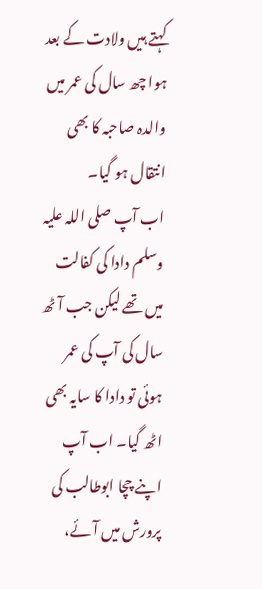کہتے ہیں ولادت کے بعد ہوا چھ سال کی عمر میں والدہ صاحبہ کا بھی انتقال ہو گیا۔
اب آپ صلی اللہ علیہ وسلم دادا کی کفالت میں تھے لیکن جب آٹھ سال کی آپ کی عمر ہوئی تو دادا کا سایہ بھی اٹھ گیا۔ اب آپ اپنے چچا ابوطالب کی پرورش میں آئے،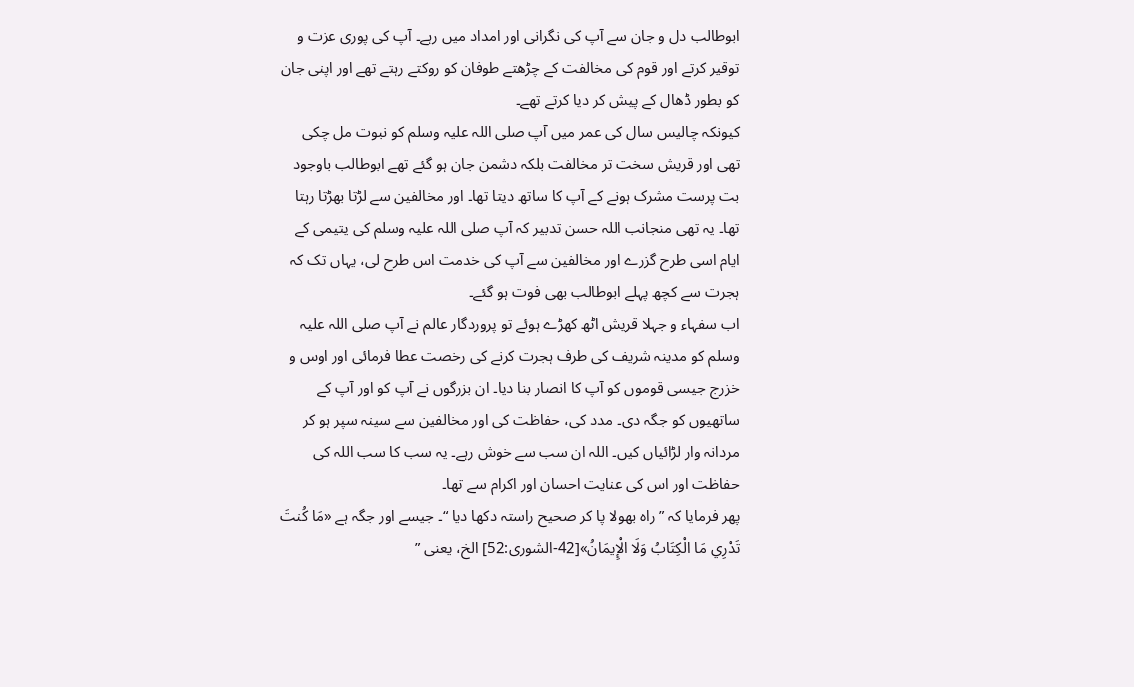ابوطالب دل و جان سے آپ کی نگرانی اور امداد میں رہے۔ آپ کی پوری عزت و توقیر کرتے اور قوم کی مخالفت کے چڑھتے طوفان کو روکتے رہتے تھے اور اپنی جان کو بطور ڈھال کے پیش کر دیا کرتے تھے۔
کیونکہ چالیس سال کی عمر میں آپ صلی اللہ علیہ وسلم کو نبوت مل چکی تھی اور قریش سخت تر مخالفت بلکہ دشمن جان ہو گئے تھے ابوطالب باوجود بت پرست مشرک ہونے کے آپ کا ساتھ دیتا تھا۔ اور مخالفین سے لڑتا بھڑتا رہتا تھا۔ یہ تھی منجانب اللہ حسن تدبیر کہ آپ صلی اللہ علیہ وسلم کی یتیمی کے ایام اسی طرح گزرے اور مخالفین سے آپ کی خدمت اس طرح لی، یہاں تک کہ ہجرت سے کچھ پہلے ابوطالب بھی فوت ہو گئے۔
اب سفہاء و جہلا قریش اٹھ کھڑے ہوئے تو پروردگار عالم نے آپ صلی اللہ علیہ وسلم کو مدینہ شریف کی طرف ہجرت کرنے کی رخصت عطا فرمائی اور اوس و خزرج جیسی قوموں کو آپ کا انصار بنا دیا۔ ان بزرگوں نے آپ کو اور آپ کے ساتھیوں کو جگہ دی۔ مدد کی، حفاظت کی اور مخالفین سے سینہ سپر ہو کر مردانہ وار لڑائیاں کیں۔ اللہ ان سب سے خوش رہے۔ یہ سب کا سب اللہ کی حفاظت اور اس کی عنایت احسان اور اکرام سے تھا۔
پھر فرمایا کہ ” راہ بھولا پا کر صحیح راستہ دکھا دیا “۔ جیسے اور جگہ ہے «مَا كُنتَ تَدْرِي مَا الْكِتَابُ وَلَا الْإِيمَانُ»[42-الشورى:52] الخ، یعنی ”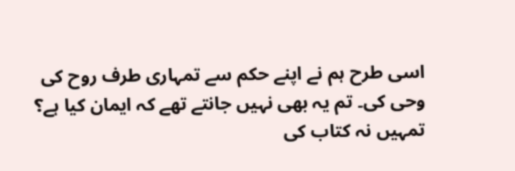اسی طرح ہم نے اپنے حکم سے تمہاری طرف روح کی وحی کی۔ تم یہ بھی نہیں جانتے تھے کہ ایمان کیا ہے؟ تمہیں نہ کتاب کی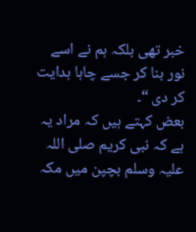خبر تھی بلکہ ہم نے اسے نور بنا کر جسے چاہا ہدایت کر دی “۔
بعض کہتے ہیں کہ مراد یہ ہے کہ نبی کریم صلی اللہ علیہ وسلم بچپن میں مکہ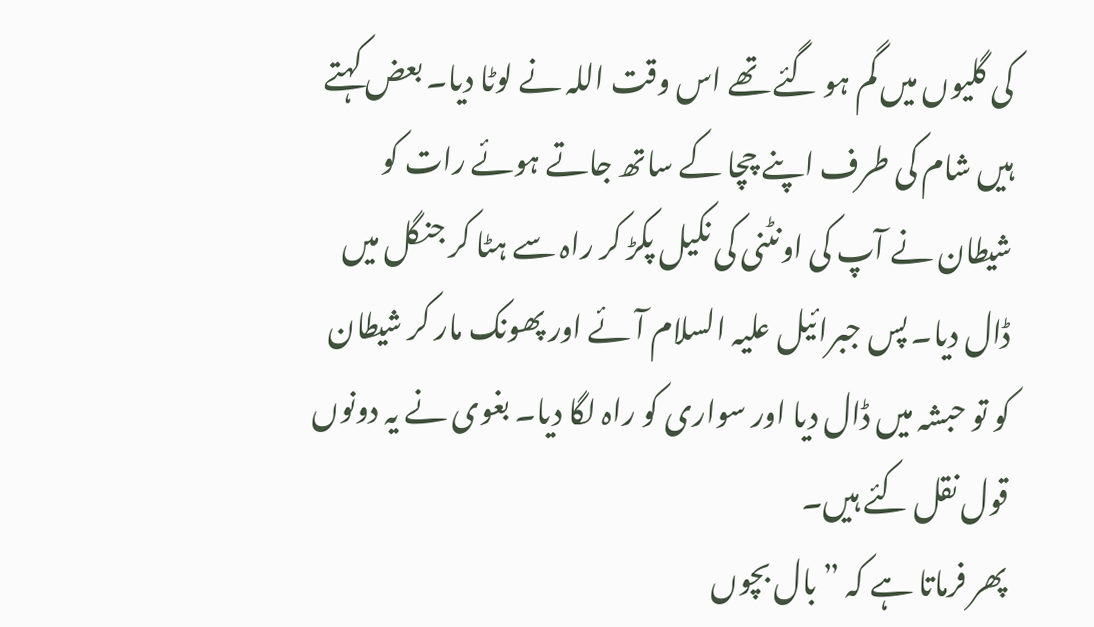کی گلیوں میں گم ہو گئے تھے اس وقت اللہ نے لوٹا دیا۔ بعض کہتے ہیں شام کی طرف اپنے چچا کے ساتھ جاتے ہوئے رات کو شیطان نے آپ کی اونٹنی کی نکیل پکڑ کر راہ سے ہٹا کر جنگل میں ڈال دیا۔ پس جبرائیل علیہ السلام آئے اور پھونک مار کر شیطان کو تو حبشہ میں ڈال دیا اور سواری کو راہ لگا دیا۔ بغوی نے یہ دونوں قول نقل کئے ہیں۔
پھر فرماتا ہے کہ ” بال بچوں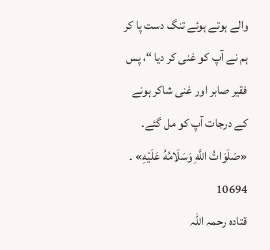والے ہوتے ہوئے تنگ دست پا کر ہم نے آپ کو غنی کر دیا “، پس فقیر صابر اور غنی شاکر ہونے کے درجات آپ کو مل گئے۔ «صَلَوَاتُ اللَّهِ وَسَلَامُهُ عَلَيْهِ» ۔
10694
قتادہ رحمہ اللہ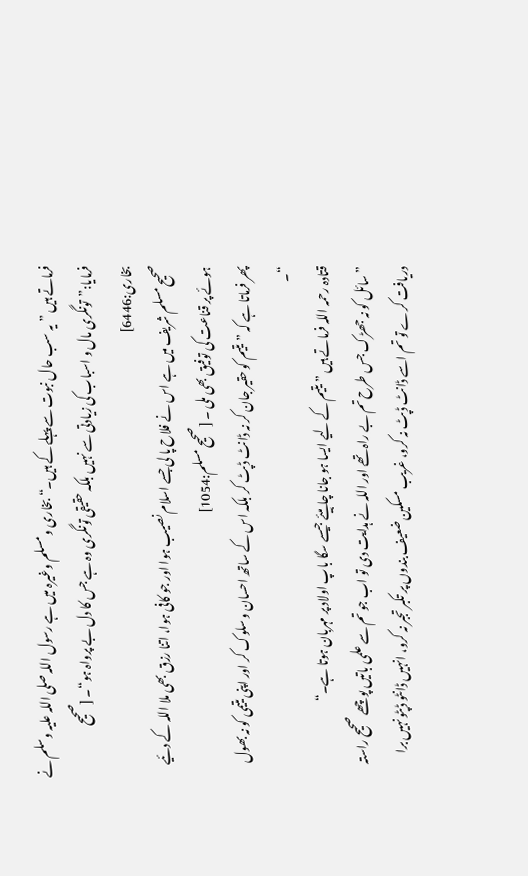فرماتے ہیں ”یہ سب حال نبوت سے پہلے کے ہیں۔“ بخاری و مسلم وغیرہ میں ہے رسول اللہ صلی اللہ علیہ وسلم نے فرمایا:”تونگری مال و اسباب کی زیادتی سے نہیں بلکہ حقیقی تونگری وہ ہے جس کا دل بے پرواہ ہو“۔ [صحیح بخاری:6446]
صحیح مسلم شریف میں ہے اس نے فلاح پا لی جسے اسلام نصیب ہوا اور جو کافی ہوا، اتنا رزق بھی ملا اللہ کے دئیے ہوئے پر قناعت کی توفیق بھی ملی ۔ [صحیح مسلم:1054]
پھر فرماتا ہے کہ ” یتیم کو حقیر جان کر نہ ڈانٹ ڈپٹ کر بلکہ اس کے ساتھ احسان و سلوک کر اور اپنی یتیمی کو نہ بھول “۔
قتادہ رحمہ اللہ فرماتے ہیں ”یتیم کے لیے ایسا ہو جانا چاہیئے جیسے سگا باپ اولاد پر مہربان ہوتا ہے۔“
” سائل کو نہ جھڑک جس طرح تم بے راہ تھے اور اللہ نے ہدایت دی تو اب جو تم سے علمی باتیں پوچھے صحیح راستہ دریافت کرے تو تم اسے ڈانٹ ڈپٹ نہ کرو، غریب مسکین ضعیف بندوں پر تکبر تجبر نہ کرو، انہیں ڈانٹو ڈپٹو نہیں برا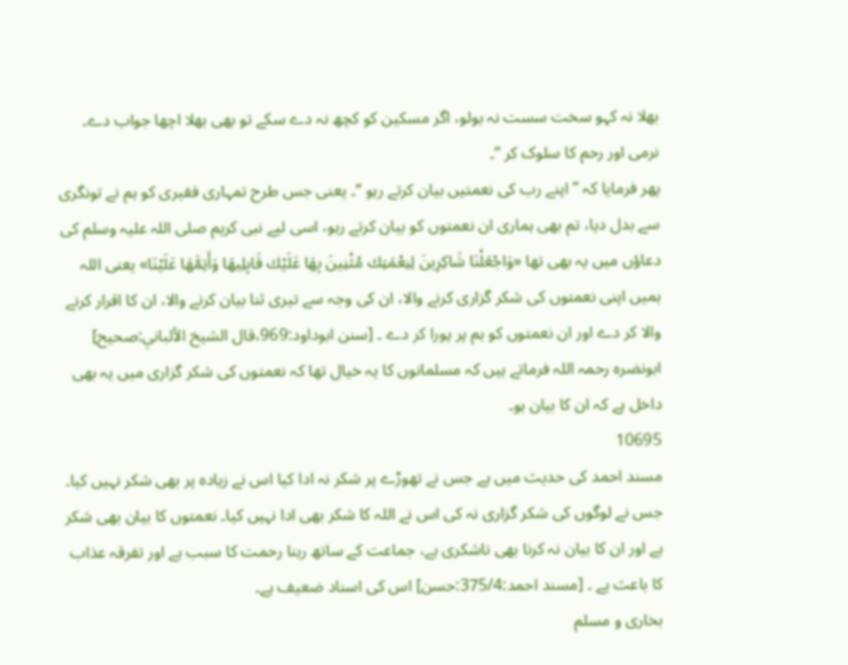بھلا نہ کہو سخت سست نہ بولو، اگر مسکین کو کچھ نہ دے سکے تو بھی بھلا اچھا جواب دے۔ نرمی اور رحم کا سلوک کر “۔
پھر فرمایا کہ ” اپنے رب کی نعمتیں بیان کرتے رہو “۔ یعنی جس طرح تمہاری فقیری کو ہم نے تونگری سے بدل دیا، تم بھی ہماری ان نعمتوں کو بیان کرتے رہو، اسی لیے نبی کریم صلی اللہ علیہ وسلم کی دعاؤں میں یہ بھی تھا «وَاجْعَلْنَا شَاكِرِينَ لِنِعْمَتِك مُثْنِينَ بِهَا عَلَيْك قَابِلِيهَا وَأَتِمَّهَا عَلَيْنَا» یعنی اللہ ہمیں اپنی نعمتوں کی شکر گزاری کرنے والا، ان کی وجہ سے تیری ثنا بیان کرنے والا، ان کا اقرار کرنے والا کر دے اور ان نعمتوں کو ہم پر پورا کر دے ۔ [سنن ابوداود:969،قال الشيخ الألباني:صحیح]
ابونضرہ رحمہ اللہ فرماتے ہیں کہ مسلمانوں کا یہ خیال تھا کہ نعمتوں کی شکر گزاری میں یہ بھی داخل ہے کہ ان کا بیان ہو۔
10695
مسند احمد کی حدیث میں ہے جس نے تھوڑے پر شکر نہ ادا کیا اس نے زیادہ پر بھی شکر نہیں کیا۔ جس نے لوگوں کی شکر گزاری نہ کی اس نے اللہ کا شکر بھی ادا نہیں کیا۔ نعمتوں کا بیان بھی شکر ہے اور ان کا بیان نہ کرنا بھی ناشکری ہے، جماعت کے ساتھ رہنا رحمت کا سبب ہے اور تفرقہ عذاب کا باعث ہے ۔ [مسند احمد:375/4:حسن] اس کی اسناد ضعیف ہے۔
بخاری و مسلم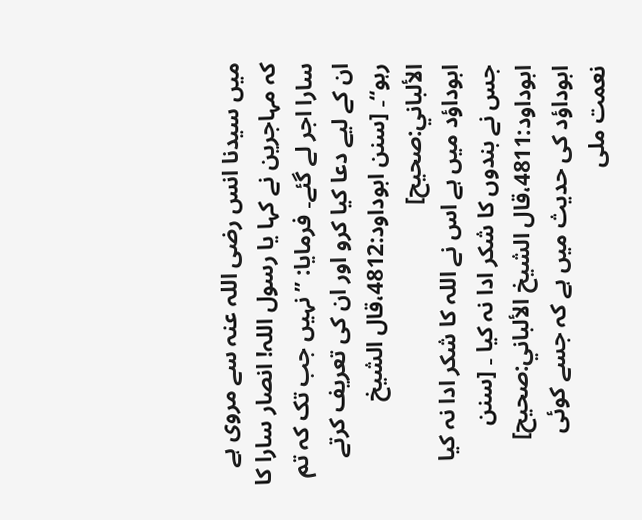میں سیدنا انس رضی اللہ عنہ سے مروی ہے کہ مہاجرین نے کہا یا رسول اللہ! انصار سارا کا سارا اجر لے گئے۔ فرمایا: ”نہیں جب تک کہ تم ان کے لیے دعا کیا کرو اور ان کی تعریف کرتے رہو“۔ [سنن ابوداود:4812،قال الشيخ الألباني:صحیح]
ابوداؤد میں ہے اس نے اللہ کا شکر ادا نہ کیا جس نے بندوں کا شکر ادا نہ کیا ۔ [سنن ابوداود:4811،قال الشيخ الألباني:صحیح]
ابوداؤد کی حدیث میں ہے کہ جسے کوئی نعمت ملی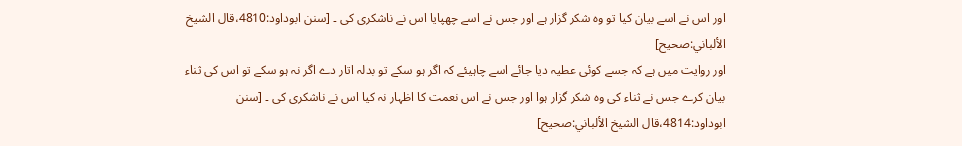اور اس نے اسے بیان کیا تو وہ شکر گزار ہے اور جس نے اسے چھپایا اس نے ناشکری کی ۔ [سنن ابوداود:4810،قال الشيخ الألباني:صحیح]
اور روایت میں ہے کہ جسے کوئی عطیہ دیا جائے اسے چاہیئے کہ اگر ہو سکے تو بدلہ اتار دے اگر نہ ہو سکے تو اس کی ثناء بیان کرے جس نے ثناء کی وہ شکر گزار ہوا اور جس نے اس نعمت کا اظہار نہ کیا اس نے ناشکری کی ۔ [سنن ابوداود:4814،قال الشيخ الألباني:صحیح]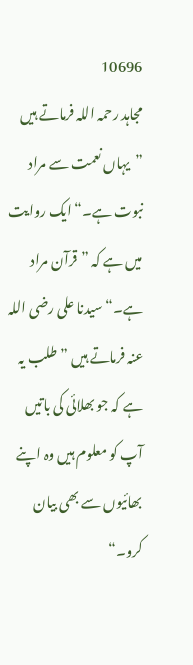10696
مجاہد رحمہ اللہ فرماتے ہیں ”یہاں نعمت سے مراد نبوت ہے۔“ ایک روایت میں ہے کہ ”قرآن مراد ہے۔“ سیدنا علی رضی اللہ عنہ فرماتے ہیں ”طلب یہ ہے کہ جو بھلائی کی باتیں آپ کو معلوم ہیں وہ اپنے بھائیوں سے بھی بیان کرو۔“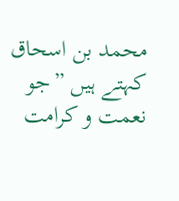محمد بن اسحاق کہتے ہیں ”جو نعمت و کرامت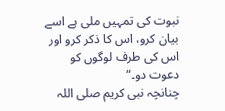نبوت کی تمہیں ملی ہے اسے بیان کرو، اس کا ذکر کرو اور اس کی طرف لوگوں کو دعوت دو۔“
چنانچہ نبی کریم صلی اللہ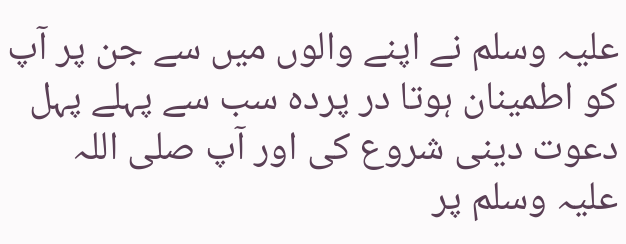علیہ وسلم نے اپنے والوں میں سے جن پر آپ کو اطمینان ہوتا در پردہ سب سے پہلے پہل دعوت دینی شروع کی اور آپ صلی اللہ علیہ وسلم پر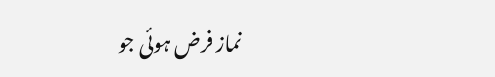نماز فرض ہوئی جو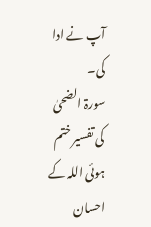آپ نے ادا کی۔
سورۃ الضحیٰ کی تفسیر ختم ہوئی اللہ کے احسان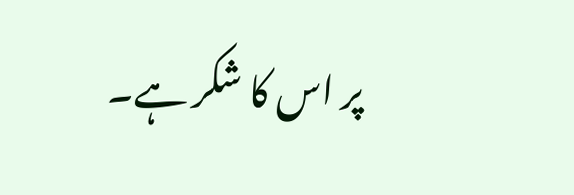پر اس کا شکر ہے۔